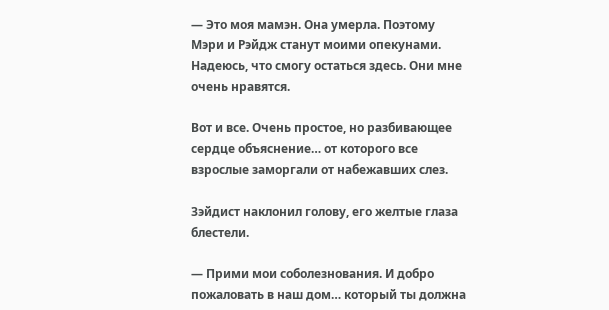— Это моя мамэн. Она умерла. Поэтому Мэри и Рэйдж станут моими опекунами. Надеюсь, что смогу остаться здесь. Они мне очень нравятся.

Вот и все. Очень простое, но разбивающее сердце объяснение… от которого все взрослые заморгали от набежавших слез.

Зэйдист наклонил голову, его желтые глаза блестели.

— Прими мои соболезнования. И добро пожаловать в наш дом… который ты должна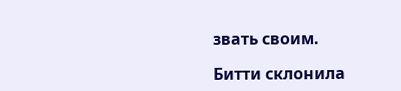звать своим.

Битти склонила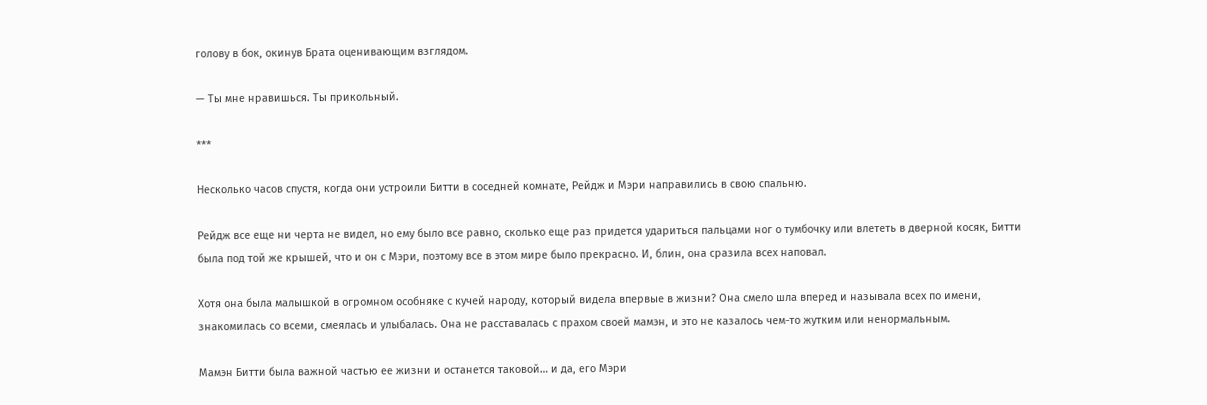голову в бок, окинув Брата оценивающим взглядом.

— Ты мне нравишься. Ты прикольный.

***

Несколько часов спустя, когда они устроили Битти в соседней комнате, Рейдж и Мэри направились в свою спальню.

Рейдж все еще ни черта не видел, но ему было все равно, сколько еще раз придется удариться пальцами ног о тумбочку или влететь в дверной косяк, Битти была под той же крышей, что и он с Мэри, поэтому все в этом мире было прекрасно. И, блин, она сразила всех наповал.

Хотя она была малышкой в огромном особняке с кучей народу, который видела впервые в жизни? Она смело шла вперед и называла всех по имени, знакомилась со всеми, смеялась и улыбалась. Она не расставалась с прахом своей мамэн, и это не казалось чем-то жутким или ненормальным.

Мамэн Битти была важной частью ее жизни и останется таковой… и да, его Мэри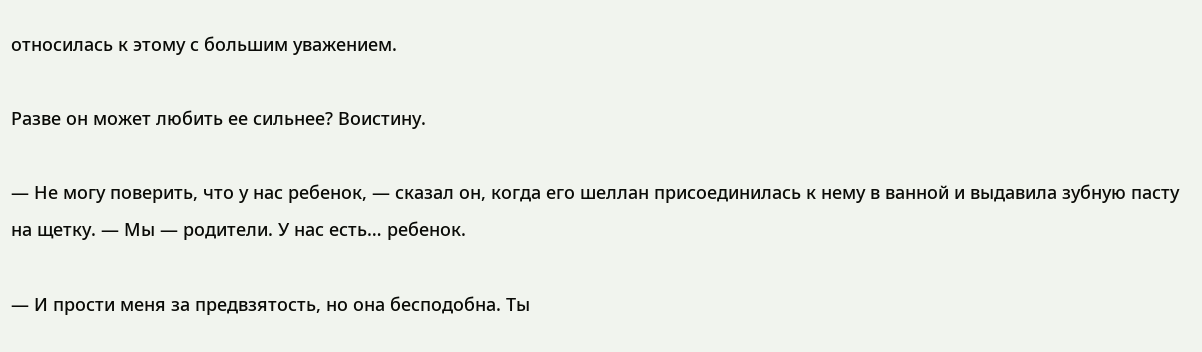относилась к этому с большим уважением.

Разве он может любить ее сильнее? Воистину.

— Не могу поверить, что у нас ребенок, — сказал он, когда его шеллан присоединилась к нему в ванной и выдавила зубную пасту на щетку. — Мы — родители. У нас есть… ребенок.

— И прости меня за предвзятость, но она бесподобна. Ты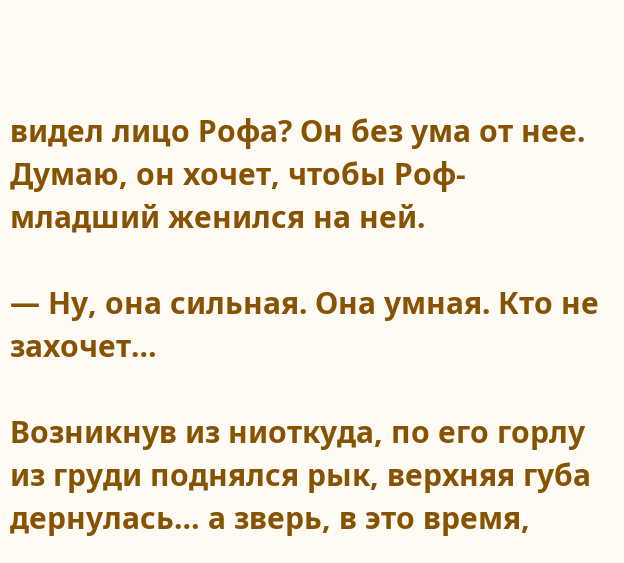видел лицо Рофа? Он без ума от нее. Думаю, он хочет, чтобы Роф-младший женился на ней.

— Ну, она сильная. Она умная. Кто не захочет…

Возникнув из ниоткуда, по его горлу из груди поднялся рык, верхняя губа дернулась… а зверь, в это время,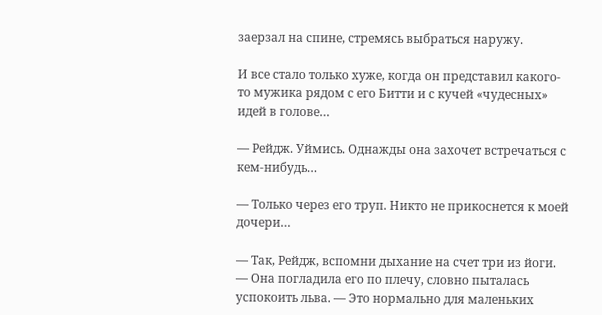заерзал на спине, стремясь выбраться наружу.

И все стало только хуже, когда он представил какого-то мужика рядом с его Битти и с кучей «чудесных» идей в голове…

— Рейдж. Уймись. Однажды она захочет встречаться с кем-нибудь…

— Только через его труп. Никто не прикоснется к моей дочери…

— Так, Рейдж, вспомни дыхание на счет три из йоги. — Она погладила его по плечу, словно пыталась успокоить льва. — Это нормально для маленьких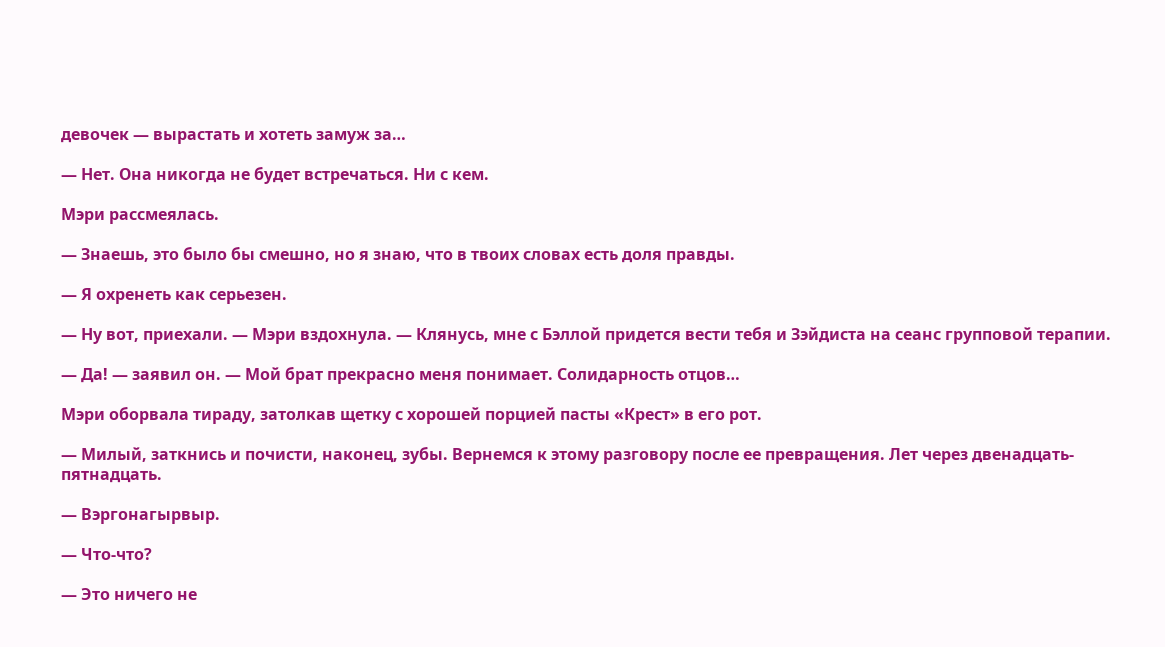девочек — вырастать и хотеть замуж за…

— Нет. Она никогда не будет встречаться. Ни с кем.

Мэри рассмеялась.

— Знаешь, это было бы смешно, но я знаю, что в твоих словах есть доля правды.

— Я охренеть как серьезен.

— Ну вот, приехали. — Мэри вздохнула. — Клянусь, мне с Бэллой придется вести тебя и Зэйдиста на сеанс групповой терапии.

— Да! — заявил он. — Мой брат прекрасно меня понимает. Солидарность отцов…

Мэри оборвала тираду, затолкав щетку с хорошей порцией пасты «Крест» в его рот.

— Милый, заткнись и почисти, наконец, зубы. Вернемся к этому разговору после ее превращения. Лет через двенадцать-пятнадцать.

— Вэргонагырвыр.

— Что-что?

— Это ничего не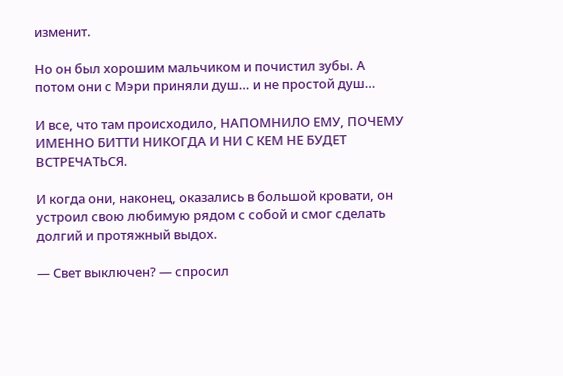изменит.

Но он был хорошим мальчиком и почистил зубы. А потом они с Мэри приняли душ… и не простой душ…

И все, что там происходило, НАПОМНИЛО ЕМУ, ПОЧЕМУ ИМЕННО БИТТИ НИКОГДА И НИ С КЕМ НЕ БУДЕТ ВСТРЕЧАТЬСЯ.

И когда они, наконец, оказались в большой кровати, он устроил свою любимую рядом с собой и смог сделать долгий и протяжный выдох.

— Свет выключен? — спросил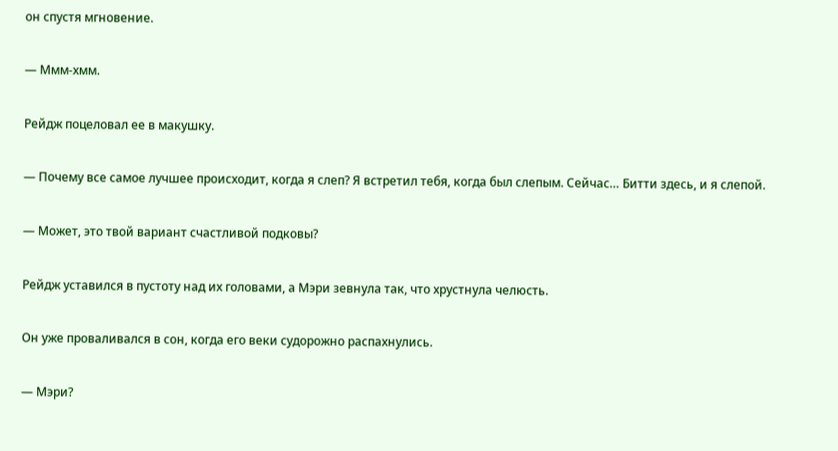он спустя мгновение.

— Ммм-хмм.

Рейдж поцеловал ее в макушку.

— Почему все самое лучшее происходит, когда я слеп? Я встретил тебя, когда был слепым. Сейчас… Битти здесь, и я слепой.

— Может, это твой вариант счастливой подковы?

Рейдж уставился в пустоту над их головами, а Мэри зевнула так, что хрустнула челюсть.

Он уже проваливался в сон, когда его веки судорожно распахнулись.

— Мэри?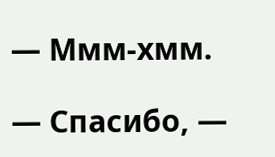— Ммм-хмм.

— Спасибо, —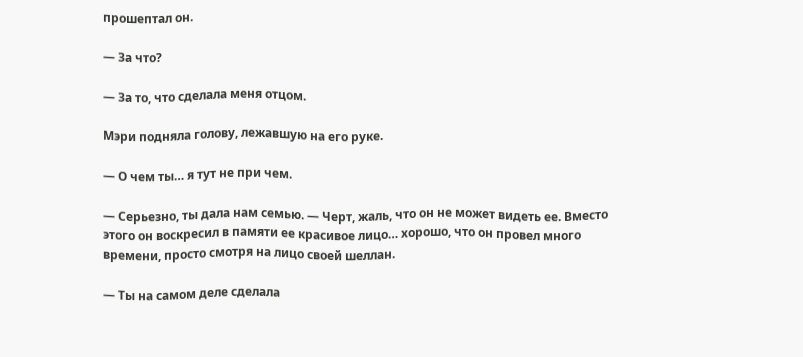прошептал он.

— За что?

— За то, что сделала меня отцом.

Мэри подняла голову, лежавшую на его руке.

— О чем ты… я тут не при чем.

— Серьезно, ты дала нам семью. — Черт, жаль, что он не может видеть ее. Вместо этого он воскресил в памяти ее красивое лицо… хорошо, что он провел много времени, просто смотря на лицо своей шеллан.

— Ты на самом деле сделала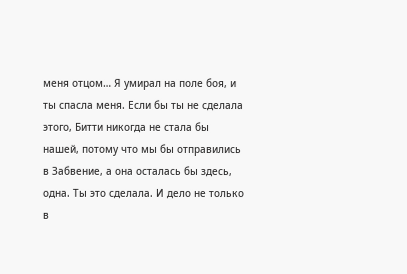меня отцом… Я умирал на поле боя, и ты спасла меня. Если бы ты не сделала этого, Битти никогда не стала бы нашей, потому что мы бы отправились в Забвение, а она осталась бы здесь, одна. Ты это сделала. И дело не только в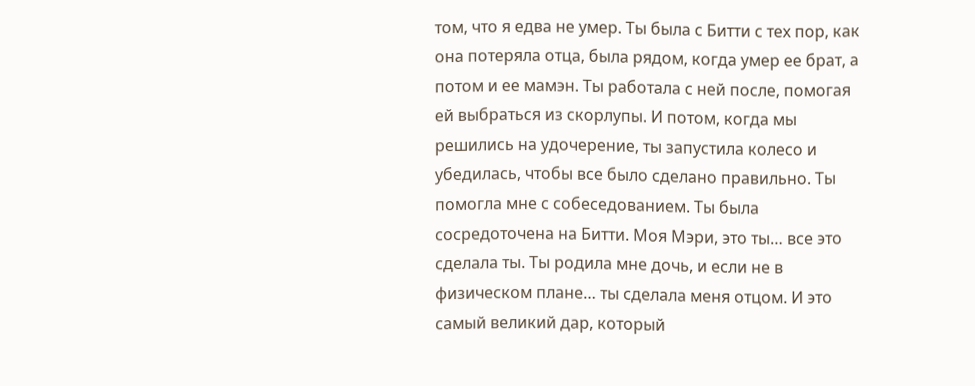том, что я едва не умер. Ты была с Битти с тех пор, как она потеряла отца, была рядом, когда умер ее брат, а потом и ее мамэн. Ты работала с ней после, помогая ей выбраться из скорлупы. И потом, когда мы решились на удочерение, ты запустила колесо и убедилась, чтобы все было сделано правильно. Ты помогла мне с собеседованием. Ты была сосредоточена на Битти. Моя Мэри, это ты… все это сделала ты. Ты родила мне дочь, и если не в физическом плане… ты сделала меня отцом. И это самый великий дар, который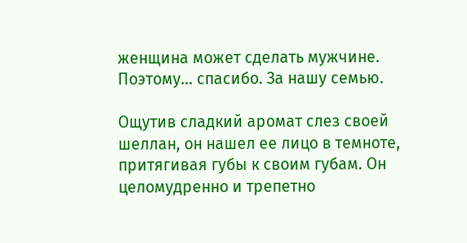женщина может сделать мужчине. Поэтому… спасибо. За нашу семью.

Ощутив сладкий аромат слез своей шеллан, он нашел ее лицо в темноте, притягивая губы к своим губам. Он целомудренно и трепетно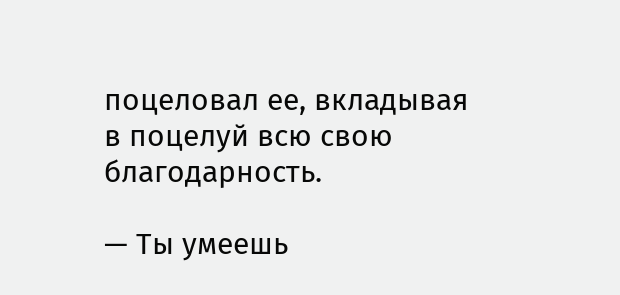поцеловал ее, вкладывая в поцелуй всю свою благодарность.

— Ты умеешь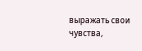выражать свои чувства,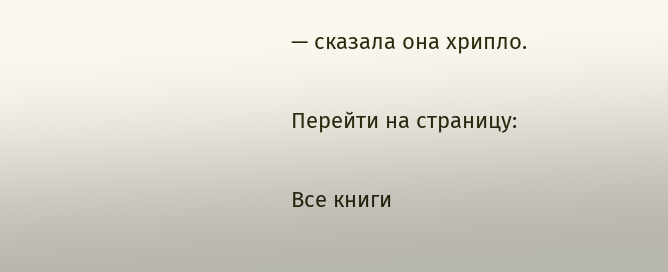— сказала она хрипло.

Перейти на страницу:

Все книги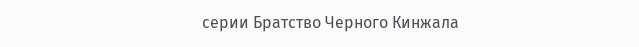серии Братство Черного Кинжала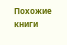Похожие книги